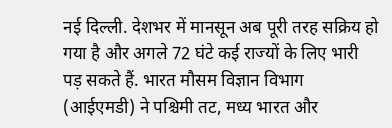नई दिल्ली. देशभर में मानसून अब पूरी तरह सक्रिय हो गया है और अगले 72 घंटे कई राज्यों के लिए भारी पड़ सकते हैं. भारत मौसम विज्ञान विभाग (आईएमडी) ने पश्चिमी तट, मध्य भारत और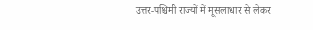उत्तर-पश्चिमी राज्यों में मूसलाधार से लेकर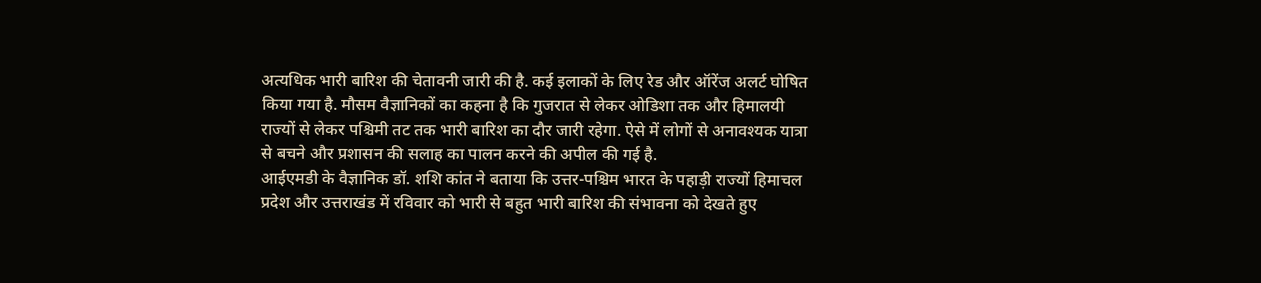अत्यधिक भारी बारिश की चेतावनी जारी की है. कई इलाकों के लिए रेड और ऑरेंज अलर्ट घोषित किया गया है. मौसम वैज्ञानिकों का कहना है कि गुजरात से लेकर ओडिशा तक और हिमालयी राज्यों से लेकर पश्चिमी तट तक भारी बारिश का दौर जारी रहेगा. ऐसे में लोगों से अनावश्यक यात्रा से बचने और प्रशासन की सलाह का पालन करने की अपील की गई है.
आईएमडी के वैज्ञानिक डॉ. शशि कांत ने बताया कि उत्तर-पश्चिम भारत के पहाड़ी राज्यों हिमाचल प्रदेश और उत्तराखंड में रविवार को भारी से बहुत भारी बारिश की संभावना को देखते हुए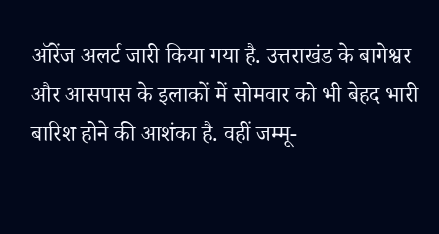ऑरेंज अलर्ट जारी किया गया है. उत्तराखंड के बागेश्वर और आसपास के इलाकों में सोमवार को भी बेहद भारी बारिश होने की आशंका है. वहीं जम्मू-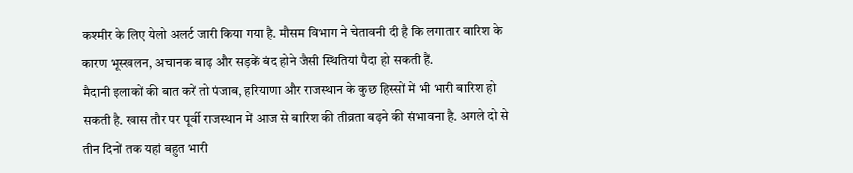कश्मीर के लिए येलो अलर्ट जारी किया गया है. मौसम विभाग ने चेतावनी दी है कि लगातार बारिश के कारण भूस्खलन, अचानक बाढ़ और सड़कें बंद होने जैसी स्थितियां पैदा हो सकती हैं.
मैदानी इलाकों की बात करें तो पंजाब, हरियाणा और राजस्थान के कुछ हिस्सों में भी भारी बारिश हो सकती है. खास तौर पर पूर्वी राजस्थान में आज से बारिश की तीव्रता बढ़ने की संभावना है. अगले दो से तीन दिनों तक यहां बहुत भारी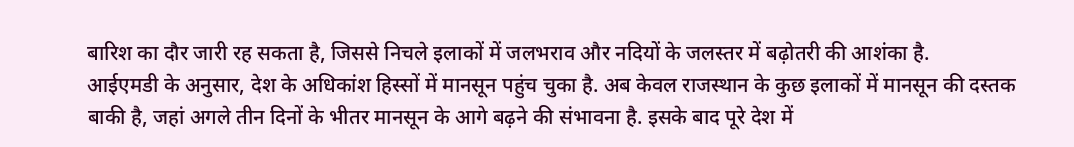बारिश का दौर जारी रह सकता है, जिससे निचले इलाकों में जलभराव और नदियों के जलस्तर में बढ़ोतरी की आशंका है.
आईएमडी के अनुसार, देश के अधिकांश हिस्सों में मानसून पहुंच चुका है. अब केवल राजस्थान के कुछ इलाकों में मानसून की दस्तक बाकी है, जहां अगले तीन दिनों के भीतर मानसून के आगे बढ़ने की संभावना है. इसके बाद पूरे देश में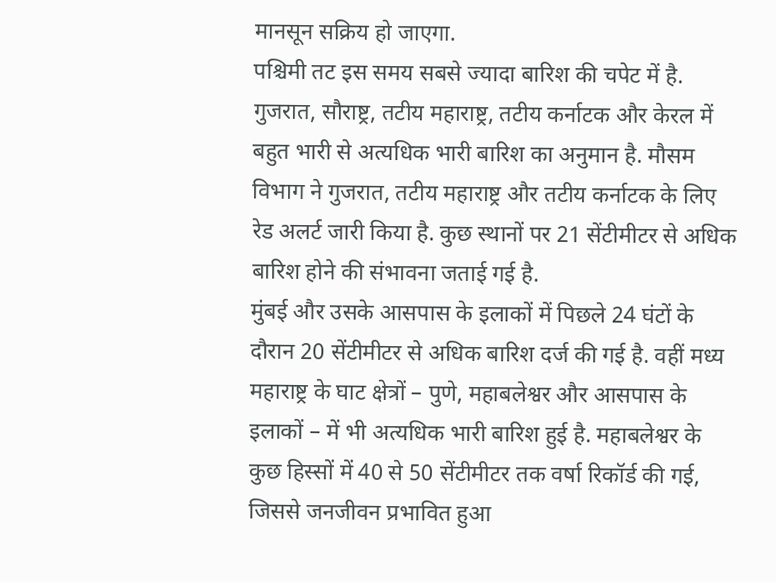मानसून सक्रिय हो जाएगा.
पश्चिमी तट इस समय सबसे ज्यादा बारिश की चपेट में है. गुजरात, सौराष्ट्र, तटीय महाराष्ट्र, तटीय कर्नाटक और केरल में बहुत भारी से अत्यधिक भारी बारिश का अनुमान है. मौसम विभाग ने गुजरात, तटीय महाराष्ट्र और तटीय कर्नाटक के लिए रेड अलर्ट जारी किया है. कुछ स्थानों पर 21 सेंटीमीटर से अधिक बारिश होने की संभावना जताई गई है.
मुंबई और उसके आसपास के इलाकों में पिछले 24 घंटों के दौरान 20 सेंटीमीटर से अधिक बारिश दर्ज की गई है. वहीं मध्य महाराष्ट्र के घाट क्षेत्रों – पुणे, महाबलेश्वर और आसपास के इलाकों – में भी अत्यधिक भारी बारिश हुई है. महाबलेश्वर के कुछ हिस्सों में 40 से 50 सेंटीमीटर तक वर्षा रिकॉर्ड की गई, जिससे जनजीवन प्रभावित हुआ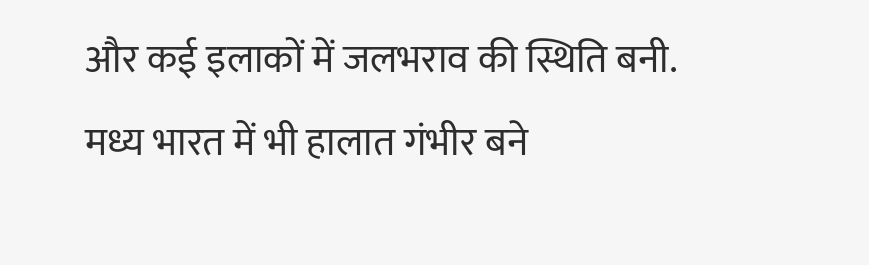और कई इलाकों में जलभराव की स्थिति बनी.
मध्य भारत में भी हालात गंभीर बने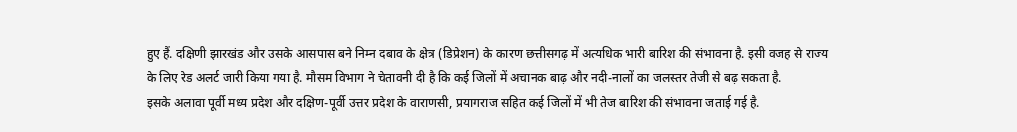हुए हैं. दक्षिणी झारखंड और उसके आसपास बने निम्न दबाव के क्षेत्र (डिप्रेशन) के कारण छत्तीसगढ़ में अत्यधिक भारी बारिश की संभावना है. इसी वजह से राज्य के लिए रेड अलर्ट जारी किया गया है. मौसम विभाग ने चेतावनी दी है कि कई जिलों में अचानक बाढ़ और नदी-नालों का जलस्तर तेजी से बढ़ सकता है.
इसके अलावा पूर्वी मध्य प्रदेश और दक्षिण-पूर्वी उत्तर प्रदेश के वाराणसी, प्रयागराज सहित कई जिलों में भी तेज बारिश की संभावना जताई गई है.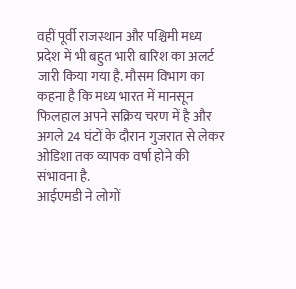वहीं पूर्वी राजस्थान और पश्चिमी मध्य प्रदेश में भी बहुत भारी बारिश का अलर्ट जारी किया गया है. मौसम विभाग का कहना है कि मध्य भारत में मानसून फिलहाल अपने सक्रिय चरण में है और अगले 24 घंटों के दौरान गुजरात से लेकर ओडिशा तक व्यापक वर्षा होने की संभावना है.
आईएमडी ने लोगों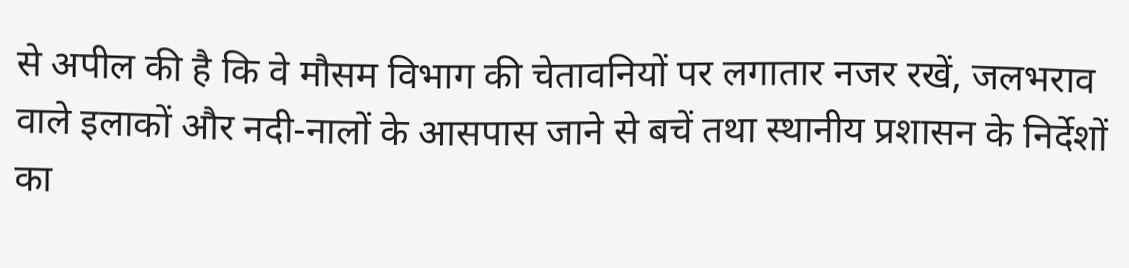से अपील की है कि वे मौसम विभाग की चेतावनियों पर लगातार नजर रखें, जलभराव वाले इलाकों और नदी-नालों के आसपास जाने से बचें तथा स्थानीय प्रशासन के निर्देशों का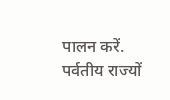पालन करें. पर्वतीय राज्यों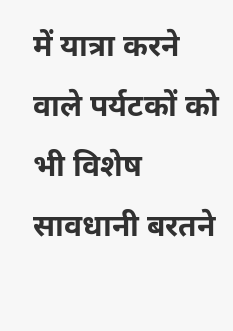में यात्रा करने वाले पर्यटकों को भी विशेष सावधानी बरतने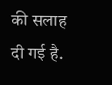की सलाह दी गई है.